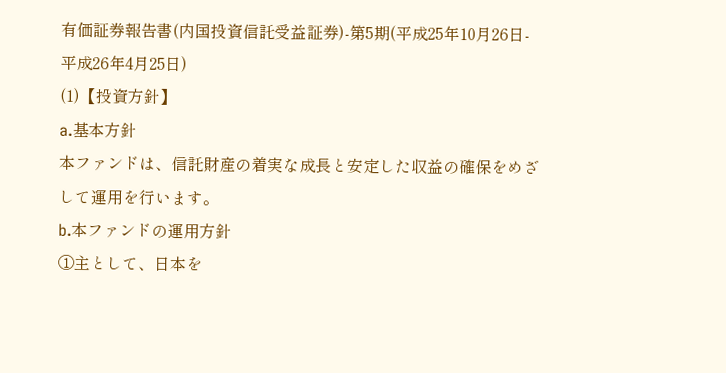有価証券報告書(内国投資信託受益証券)-第5期(平成25年10月26日-平成26年4月25日)
(1)【投資方針】
a.基本方針
本ファンドは、信託財産の着実な成長と安定した収益の確保をめざして運用を行います。
b.本ファンドの運用方針
①主として、日本を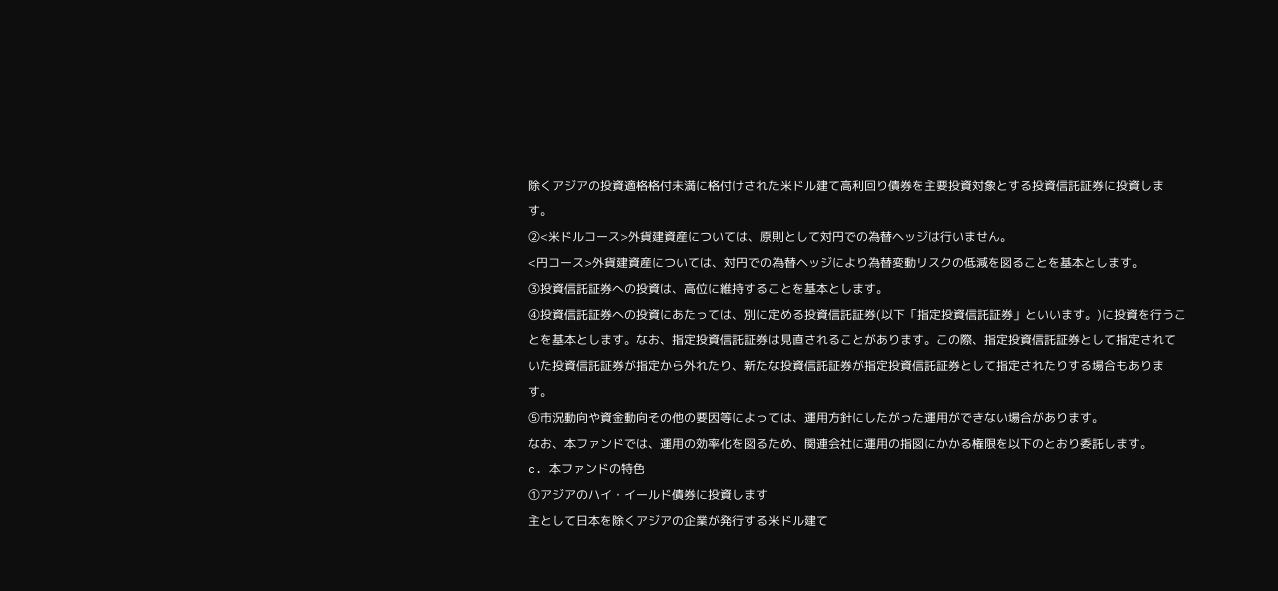除くアジアの投資適格格付未満に格付けされた米ドル建て高利回り債券を主要投資対象とする投資信託証券に投資します。
②<米ドルコース>外貨建資産については、原則として対円での為替ヘッジは行いません。
<円コース>外貨建資産については、対円での為替ヘッジにより為替変動リスクの低減を図ることを基本とします。
③投資信託証券への投資は、高位に維持することを基本とします。
④投資信託証券への投資にあたっては、別に定める投資信託証券(以下「指定投資信託証券」といいます。)に投資を行うことを基本とします。なお、指定投資信託証券は見直されることがあります。この際、指定投資信託証券として指定されていた投資信託証券が指定から外れたり、新たな投資信託証券が指定投資信託証券として指定されたりする場合もあります。
⑤市況動向や資金動向その他の要因等によっては、運用方針にしたがった運用ができない場合があります。
なお、本ファンドでは、運用の効率化を図るため、関連会社に運用の指図にかかる権限を以下のとおり委託します。
c. 本ファンドの特色
①アジアのハイ・イールド債券に投資します
主として日本を除くアジアの企業が発行する米ドル建て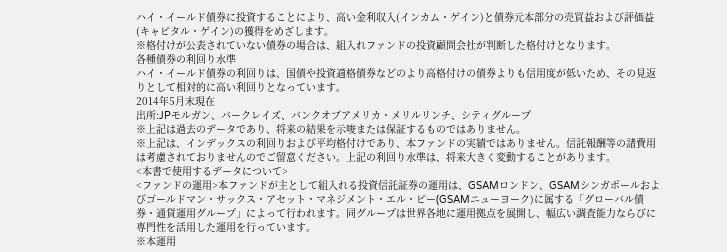ハイ・イールド債券に投資することにより、高い金利収入(インカム・ゲイン)と債券元本部分の売買益および評価益(キャピタル・ゲイン)の獲得をめざします。
※格付けが公表されていない債券の場合は、組入れファンドの投資顧問会社が判断した格付けとなります。
各種債券の利回り水準
ハイ・イールド債券の利回りは、国債や投資適格債券などのより高格付けの債券よりも信用度が低いため、その見返りとして相対的に高い利回りとなっています。
2014年5月末現在
出所:JPモルガン、バークレイズ、バンクオブアメリカ・メリルリンチ、シティグループ
※上記は過去のデータであり、将来の結果を示唆または保証するものではありません。
※上記は、インデックスの利回りおよび平均格付けであり、本ファンドの実績ではありません。信託報酬等の諸費用は考慮されておりませんのでご留意ください。上記の利回り水準は、将来大きく変動することがあります。
<本書で使用するデータについて>
<ファンドの運用>本ファンドが主として組入れる投資信託証券の運用は、GSAMロンドン、GSAMシンガポールおよびゴールドマン・サックス・アセット・マネジメント・エル・ピー(GSAMニューヨーク)に属する「グローバル債券・通貨運用グループ」によって行われます。同グループは世界各地に運用拠点を展開し、幅広い調査能力ならびに専門性を活用した運用を行っています。
※本運用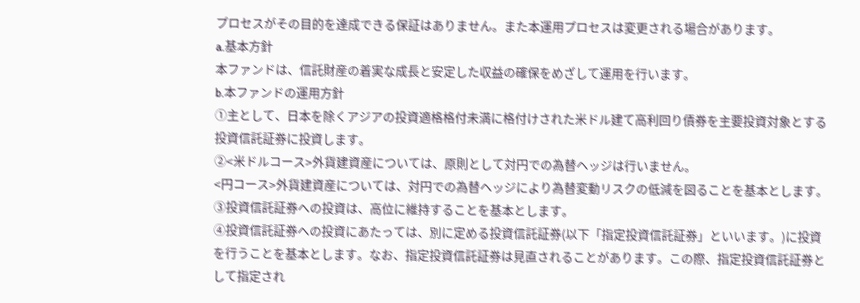プロセスがその目的を達成できる保証はありません。また本運用プロセスは変更される場合があります。
a.基本方針
本ファンドは、信託財産の着実な成長と安定した収益の確保をめざして運用を行います。
b.本ファンドの運用方針
①主として、日本を除くアジアの投資適格格付未満に格付けされた米ドル建て高利回り債券を主要投資対象とする投資信託証券に投資します。
②<米ドルコース>外貨建資産については、原則として対円での為替ヘッジは行いません。
<円コース>外貨建資産については、対円での為替ヘッジにより為替変動リスクの低減を図ることを基本とします。
③投資信託証券への投資は、高位に維持することを基本とします。
④投資信託証券への投資にあたっては、別に定める投資信託証券(以下「指定投資信託証券」といいます。)に投資を行うことを基本とします。なお、指定投資信託証券は見直されることがあります。この際、指定投資信託証券として指定され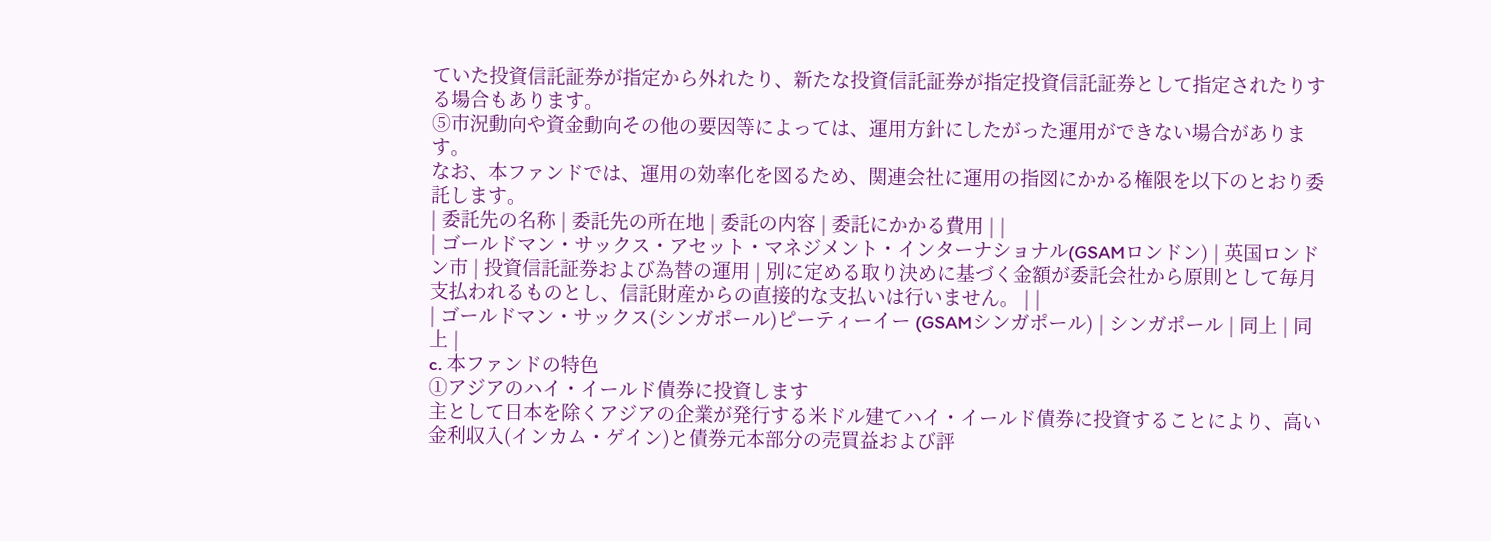ていた投資信託証券が指定から外れたり、新たな投資信託証券が指定投資信託証券として指定されたりする場合もあります。
⑤市況動向や資金動向その他の要因等によっては、運用方針にしたがった運用ができない場合があります。
なお、本ファンドでは、運用の効率化を図るため、関連会社に運用の指図にかかる権限を以下のとおり委託します。
| 委託先の名称 | 委託先の所在地 | 委託の内容 | 委託にかかる費用 | |
| ゴールドマン・サックス・アセット・マネジメント・インターナショナル(GSAMロンドン) | 英国ロンドン市 | 投資信託証券および為替の運用 | 別に定める取り決めに基づく金額が委託会社から原則として毎月支払われるものとし、信託財産からの直接的な支払いは行いません。 | |
| ゴールドマン・サックス(シンガポール)ピーティーイー (GSAMシンガポール) | シンガポール | 同上 | 同上 |
c. 本ファンドの特色
①アジアのハイ・イールド債券に投資します
主として日本を除くアジアの企業が発行する米ドル建てハイ・イールド債券に投資することにより、高い金利収入(インカム・ゲイン)と債券元本部分の売買益および評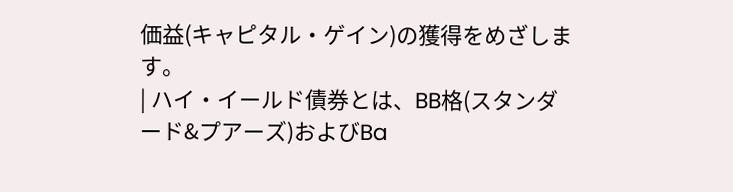価益(キャピタル・ゲイン)の獲得をめざします。
| ハイ・イールド債券とは、BB格(スタンダード&プアーズ)およびBa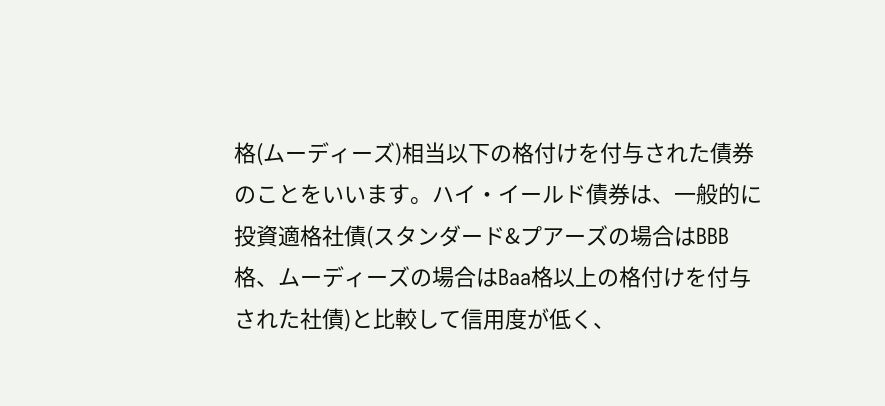格(ムーディーズ)相当以下の格付けを付与された債券のことをいいます。ハイ・イールド債券は、一般的に投資適格社債(スタンダード&プアーズの場合はBBB格、ムーディーズの場合はBaa格以上の格付けを付与された社債)と比較して信用度が低く、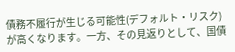債務不履行が生じる可能性(デフォルト・リスク)が高くなります。一方、その見返りとして、国債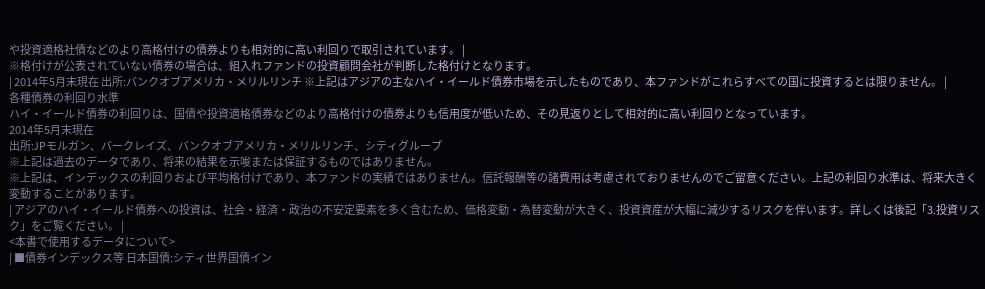や投資適格社債などのより高格付けの債券よりも相対的に高い利回りで取引されています。 |
※格付けが公表されていない債券の場合は、組入れファンドの投資顧問会社が判断した格付けとなります。
| 2014年5月末現在 出所:バンクオブアメリカ・メリルリンチ ※上記はアジアの主なハイ・イールド債券市場を示したものであり、本ファンドがこれらすべての国に投資するとは限りません。 |
各種債券の利回り水準
ハイ・イールド債券の利回りは、国債や投資適格債券などのより高格付けの債券よりも信用度が低いため、その見返りとして相対的に高い利回りとなっています。
2014年5月末現在
出所:JPモルガン、バークレイズ、バンクオブアメリカ・メリルリンチ、シティグループ
※上記は過去のデータであり、将来の結果を示唆または保証するものではありません。
※上記は、インデックスの利回りおよび平均格付けであり、本ファンドの実績ではありません。信託報酬等の諸費用は考慮されておりませんのでご留意ください。上記の利回り水準は、将来大きく変動することがあります。
| アジアのハイ・イールド債券への投資は、社会・経済・政治の不安定要素を多く含むため、価格変動・為替変動が大きく、投資資産が大幅に減少するリスクを伴います。詳しくは後記「3.投資リスク」をご覧ください。 |
<本書で使用するデータについて>
| ■債券インデックス等 日本国債:シティ世界国債イン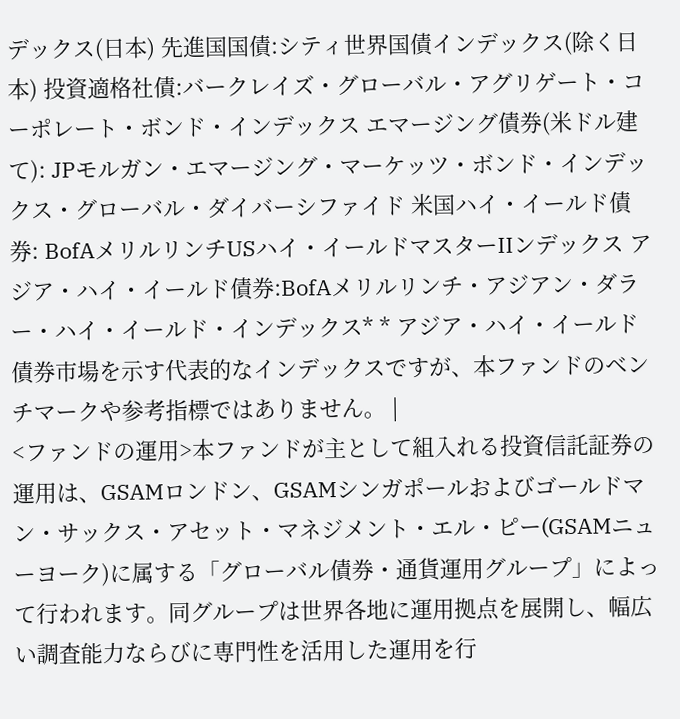デックス(日本) 先進国国債:シティ世界国債インデックス(除く日本) 投資適格社債:バークレイズ・グローバル・アグリゲート・コーポレート・ボンド・インデックス エマージング債券(米ドル建て): JPモルガン・エマージング・マーケッツ・ボンド・インデックス・グローバル・ダイバーシファイド 米国ハイ・イールド債券: BofAメリルリンチUSハイ・イールドマスターIIンデックス アジア・ハイ・イールド債券:BofAメリルリンチ・アジアン・ダラー・ハイ・イールド・インデックス* * アジア・ハイ・イールド債券市場を示す代表的なインデックスですが、本ファンドのベンチマークや参考指標ではありません。 |
<ファンドの運用>本ファンドが主として組入れる投資信託証券の運用は、GSAMロンドン、GSAMシンガポールおよびゴールドマン・サックス・アセット・マネジメント・エル・ピー(GSAMニューヨーク)に属する「グローバル債券・通貨運用グループ」によって行われます。同グループは世界各地に運用拠点を展開し、幅広い調査能力ならびに専門性を活用した運用を行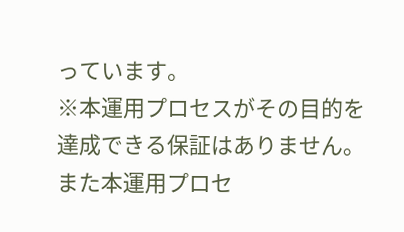っています。
※本運用プロセスがその目的を達成できる保証はありません。また本運用プロセ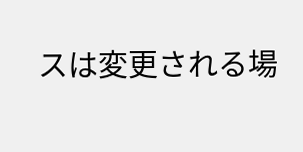スは変更される場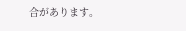合があります。